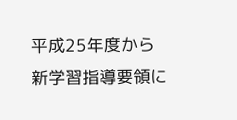平成25年度から
新学習指導要領に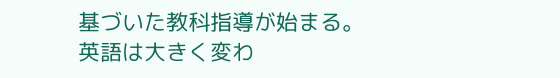基づいた教科指導が始まる。
英語は大きく変わ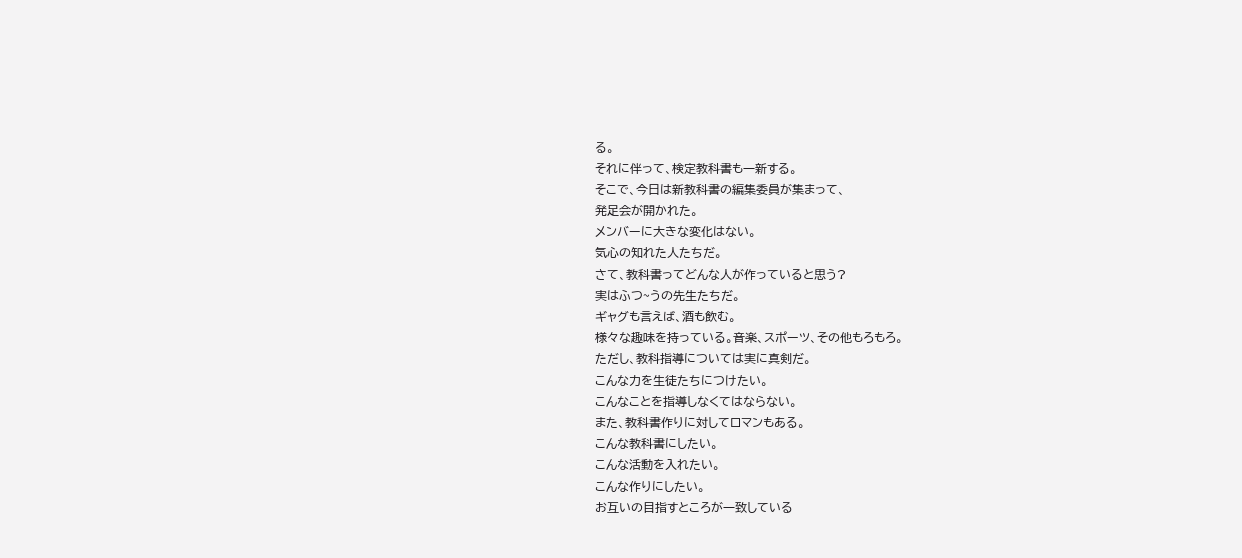る。
それに伴って、検定教科書も一新する。
そこで、今日は新教科書の編集委員が集まって、
発足会が開かれた。
メンバーに大きな変化はない。
気心の知れた人たちだ。
さて、教科書ってどんな人が作っていると思う?
実はふつ~うの先生たちだ。
ギャグも言えば、酒も飲む。
様々な趣味を持っている。音楽、スポーツ、その他もろもろ。
ただし、教科指導については実に真剣だ。
こんな力を生徒たちにつけたい。
こんなことを指導しなくてはならない。
また、教科書作りに対してロマンもある。
こんな教科書にしたい。
こんな活動を入れたい。
こんな作りにしたい。
お互いの目指すところが一致している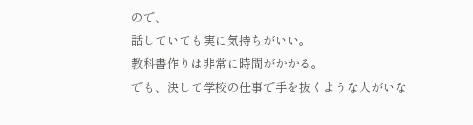ので、
話していても実に気持ちがいい。
教科書作りは非常に時間がかかる。
でも、決して学校の仕事で手を抜くような人がいな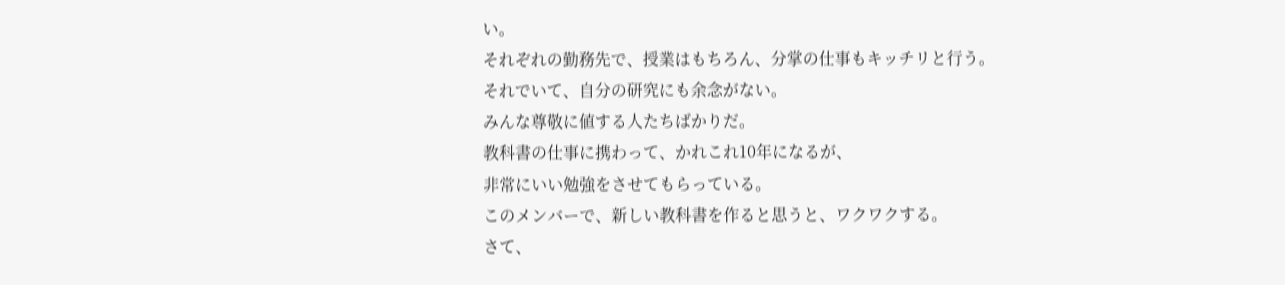い。
それぞれの勤務先で、授業はもちろん、分掌の仕事もキッチリと行う。
それでいて、自分の研究にも余念がない。
みんな尊敬に値する人たちばかりだ。
教科書の仕事に携わって、かれこれ10年になるが、
非常にいい勉強をさせてもらっている。
このメンバーで、新しい教科書を作ると思うと、ワクワクする。
さて、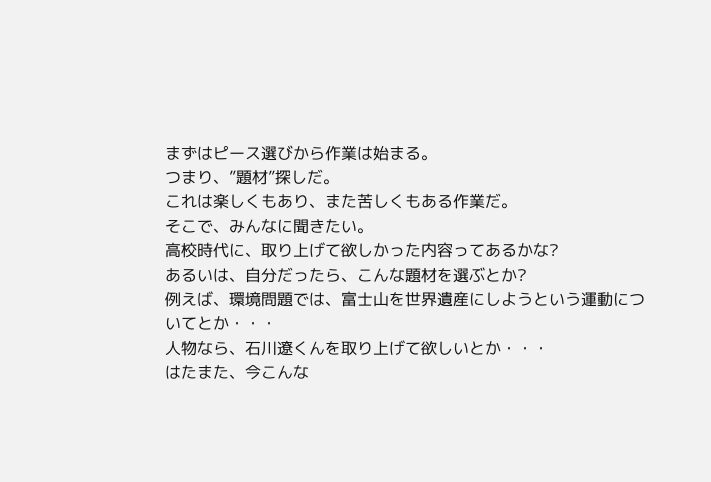まずはピース選びから作業は始まる。
つまり、”題材”探しだ。
これは楽しくもあり、また苦しくもある作業だ。
そこで、みんなに聞きたい。
高校時代に、取り上げて欲しかった内容ってあるかな?
あるいは、自分だったら、こんな題材を選ぶとか?
例えば、環境問題では、富士山を世界遺産にしようという運動についてとか・・・
人物なら、石川遼くんを取り上げて欲しいとか・・・
はたまた、今こんな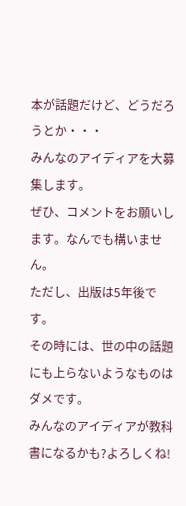本が話題だけど、どうだろうとか・・・
みんなのアイディアを大募集します。
ぜひ、コメントをお願いします。なんでも構いません。
ただし、出版は5年後です。
その時には、世の中の話題にも上らないようなものはダメです。
みんなのアイディアが教科書になるかも?よろしくね!